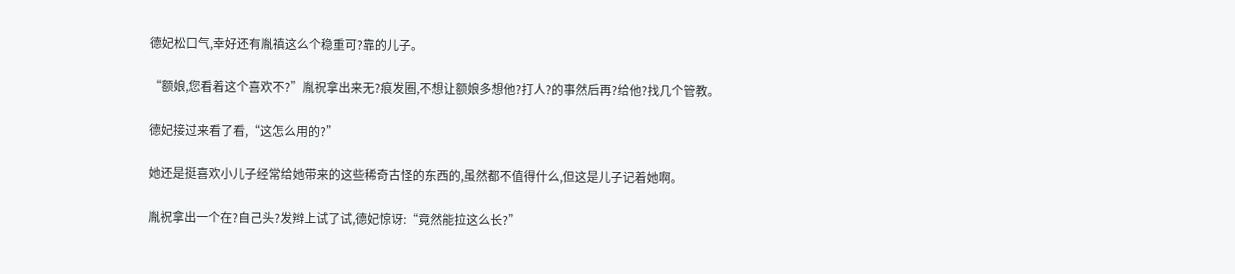德妃松口气,幸好还有胤禛这么个稳重可?靠的儿子。

“额娘,您看着这个喜欢不?”胤祝拿出来无?痕发圈,不想让额娘多想他?打人?的事然后再?给他?找几个管教。

德妃接过来看了看,“这怎么用的?”

她还是挺喜欢小儿子经常给她带来的这些稀奇古怪的东西的,虽然都不值得什么,但这是儿子记着她啊。

胤祝拿出一个在?自己头?发辫上试了试,德妃惊讶:“竟然能拉这么长?”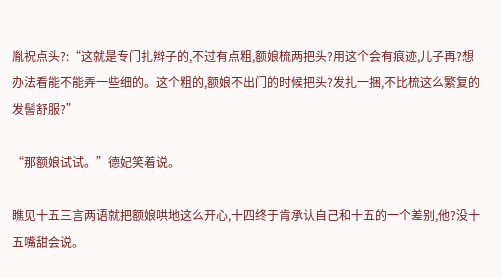胤祝点头?:“这就是专门扎辫子的,不过有点粗,额娘梳两把头?用这个会有痕迹,儿子再?想办法看能不能弄一些细的。这个粗的,额娘不出门的时候把头?发扎一捆,不比梳这么繁复的发髻舒服?”

“那额娘试试。”德妃笑着说。

瞧见十五三言两语就把额娘哄地这么开心,十四终于肯承认自己和十五的一个差别,他?没十五嘴甜会说。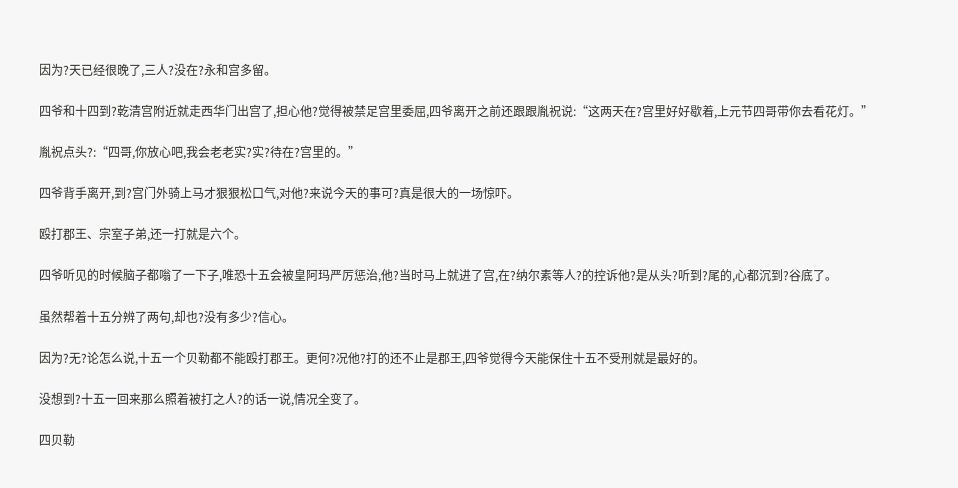因为?天已经很晚了,三人?没在?永和宫多留。

四爷和十四到?乾清宫附近就走西华门出宫了,担心他?觉得被禁足宫里委屈,四爷离开之前还跟跟胤祝说:“这两天在?宫里好好歇着,上元节四哥带你去看花灯。”

胤祝点头?:“四哥,你放心吧,我会老老实?实?待在?宫里的。”

四爷背手离开,到?宫门外骑上马才狠狠松口气,对他?来说今天的事可?真是很大的一场惊吓。

殴打郡王、宗室子弟,还一打就是六个。

四爷听见的时候脑子都嗡了一下子,唯恐十五会被皇阿玛严厉惩治,他?当时马上就进了宫,在?纳尔素等人?的控诉他?是从头?听到?尾的,心都沉到?谷底了。

虽然帮着十五分辨了两句,却也?没有多少?信心。

因为?无?论怎么说,十五一个贝勒都不能殴打郡王。更何?况他?打的还不止是郡王,四爷觉得今天能保住十五不受刑就是最好的。

没想到?十五一回来那么照着被打之人?的话一说,情况全变了。

四贝勒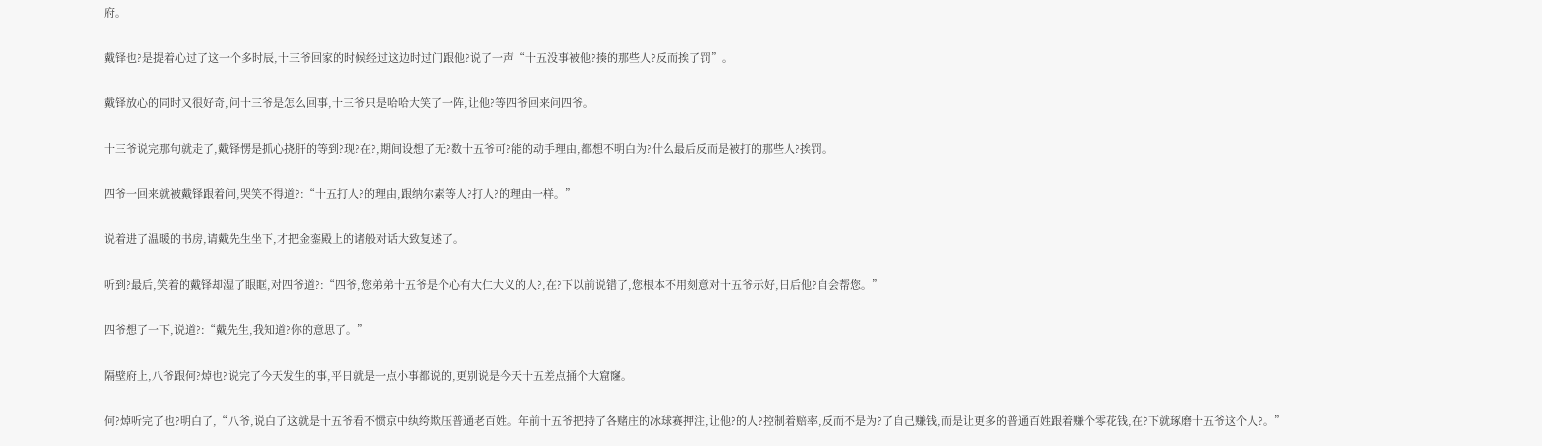府。

戴铎也?是提着心过了这一个多时辰,十三爷回家的时候经过这边时过门跟他?说了一声“十五没事被他?揍的那些人?反而挨了罚”。

戴铎放心的同时又很好奇,问十三爷是怎么回事,十三爷只是哈哈大笑了一阵,让他?等四爷回来问四爷。

十三爷说完那句就走了,戴铎愣是抓心挠肝的等到?现?在?,期间设想了无?数十五爷可?能的动手理由,都想不明白为?什么最后反而是被打的那些人?挨罚。

四爷一回来就被戴铎跟着问,哭笑不得道?:“十五打人?的理由,跟纳尔素等人?打人?的理由一样。”

说着进了温暖的书房,请戴先生坐下,才把金銮殿上的诸般对话大致复述了。

听到?最后,笑着的戴铎却湿了眼眶,对四爷道?:“四爷,您弟弟十五爷是个心有大仁大义的人?,在?下以前说错了,您根本不用刻意对十五爷示好,日后他?自会帮您。”

四爷想了一下,说道?:“戴先生,我知道?你的意思了。”

隔壁府上,八爷跟何?焯也?说完了今天发生的事,平日就是一点小事都说的,更别说是今天十五差点捅个大窟窿。

何?焯听完了也?明白了,“八爷,说白了这就是十五爷看不惯京中纨绔欺压普通老百姓。年前十五爷把持了各赌庄的冰球赛押注,让他?的人?控制着赔率,反而不是为?了自己赚钱,而是让更多的普通百姓跟着赚个零花钱,在?下就琢磨十五爷这个人?。”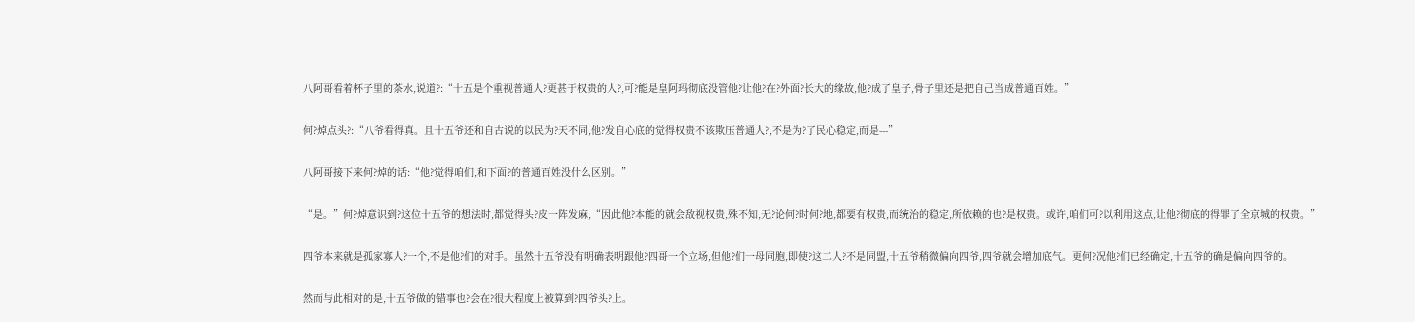八阿哥看着杯子里的茶水,说道?:“十五是个重视普通人?更甚于权贵的人?,可?能是皇阿玛彻底没管他?让他?在?外面?长大的缘故,他?成了皇子,骨子里还是把自己当成普通百姓。”

何?焯点头?:“八爷看得真。且十五爷还和自古说的以民为?天不同,他?发自心底的觉得权贵不该欺压普通人?,不是为?了民心稳定,而是---”

八阿哥接下来何?焯的话:“他?觉得咱们,和下面?的普通百姓没什么区别。”

“是。”何?焯意识到?这位十五爷的想法时,都觉得头?皮一阵发麻,“因此他?本能的就会敌视权贵,殊不知,无?论何?时何?地,都要有权贵,而统治的稳定,所依赖的也?是权贵。或许,咱们可?以利用这点,让他?彻底的得罪了全京城的权贵。”

四爷本来就是孤家寡人?一个,不是他?们的对手。虽然十五爷没有明确表明跟他?四哥一个立场,但他?们一母同胞,即使?这二人?不是同盟,十五爷稍微偏向四爷,四爷就会增加底气。更何?况他?们已经确定,十五爷的确是偏向四爷的。

然而与此相对的是,十五爷做的错事也?会在?很大程度上被算到?四爷头?上。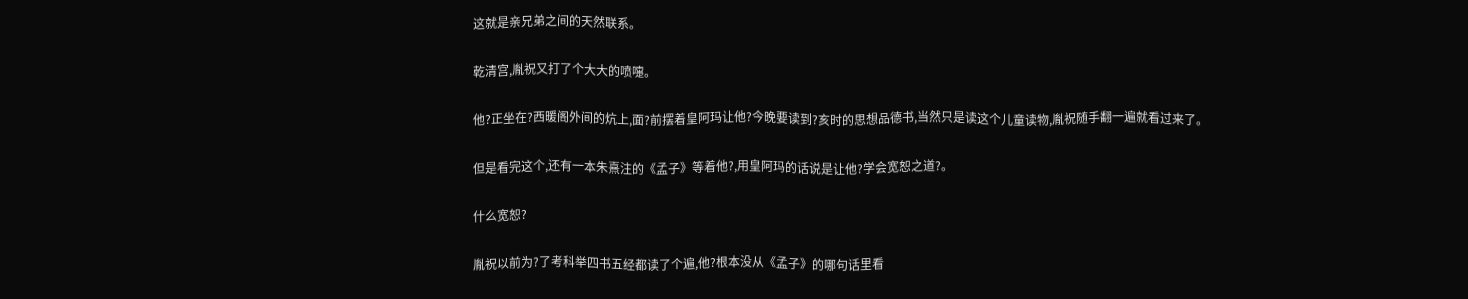这就是亲兄弟之间的天然联系。

乾清宫,胤祝又打了个大大的喷嚏。

他?正坐在?西暖阁外间的炕上,面?前摆着皇阿玛让他?今晚要读到?亥时的思想品德书,当然只是读这个儿童读物,胤祝随手翻一遍就看过来了。

但是看完这个,还有一本朱熹注的《孟子》等着他?,用皇阿玛的话说是让他?学会宽恕之道?。

什么宽恕?

胤祝以前为?了考科举四书五经都读了个遍,他?根本没从《孟子》的哪句话里看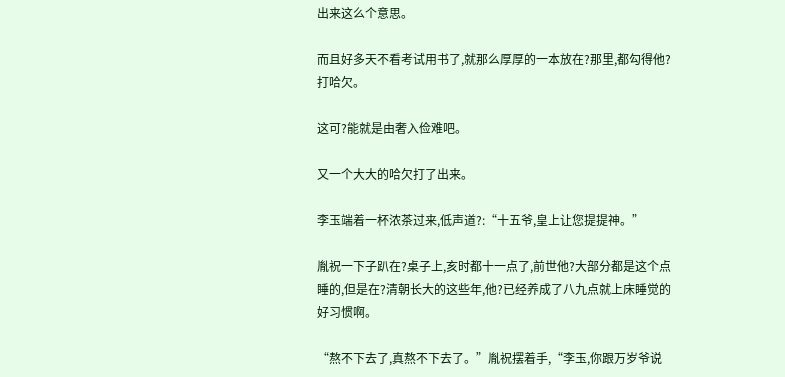出来这么个意思。

而且好多天不看考试用书了,就那么厚厚的一本放在?那里,都勾得他?打哈欠。

这可?能就是由奢入俭难吧。

又一个大大的哈欠打了出来。

李玉端着一杯浓茶过来,低声道?:“十五爷,皇上让您提提神。”

胤祝一下子趴在?桌子上,亥时都十一点了,前世他?大部分都是这个点睡的,但是在?清朝长大的这些年,他?已经养成了八九点就上床睡觉的好习惯啊。

“熬不下去了,真熬不下去了。”胤祝摆着手,“李玉,你跟万岁爷说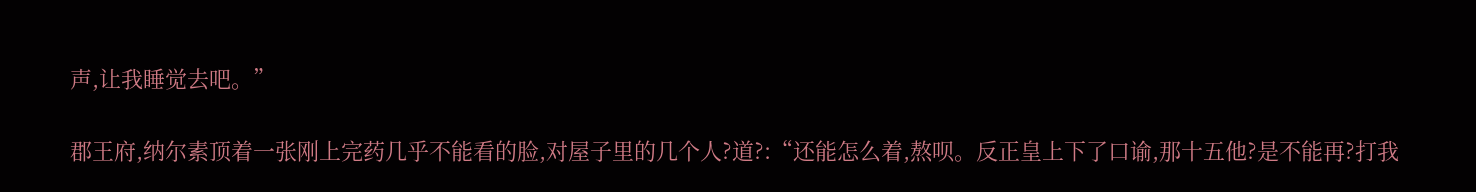声,让我睡觉去吧。”

郡王府,纳尔素顶着一张刚上完药几乎不能看的脸,对屋子里的几个人?道?:“还能怎么着,熬呗。反正皇上下了口谕,那十五他?是不能再?打我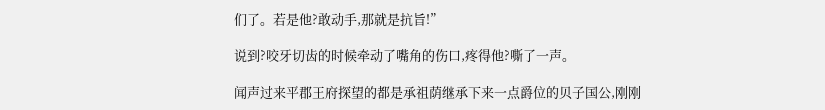们了。若是他?敢动手,那就是抗旨!”

说到?咬牙切齿的时候牵动了嘴角的伤口,疼得他?嘶了一声。

闻声过来平郡王府探望的都是承祖荫继承下来一点爵位的贝子国公,刚刚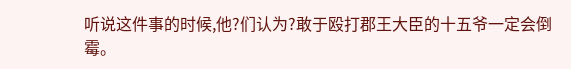听说这件事的时候,他?们认为?敢于殴打郡王大臣的十五爷一定会倒霉。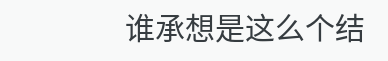谁承想是这么个结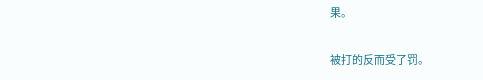果。

被打的反而受了罚。